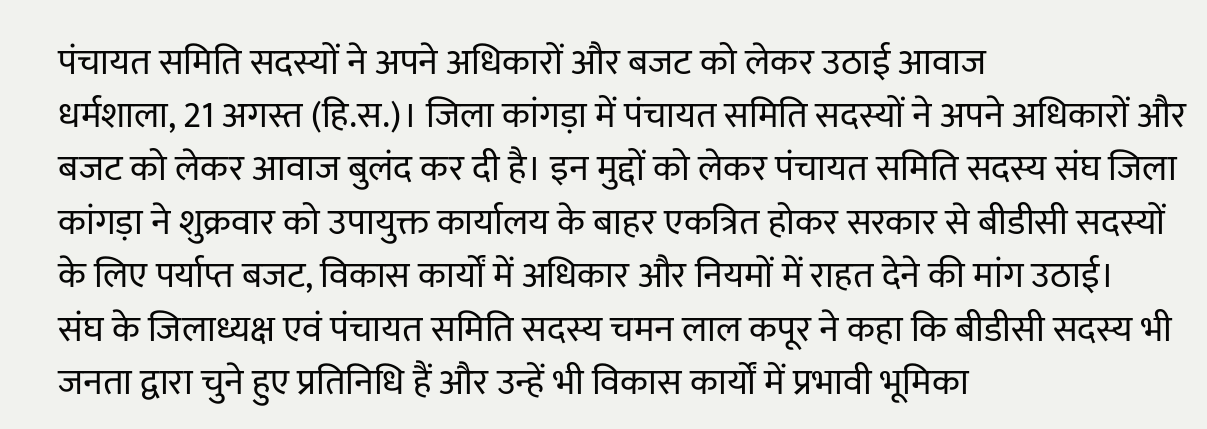पंचायत समिति सदस्यों ने अपने अधिकारों और बजट को लेकर उठाई आवाज
धर्मशाला, 21 अगस्त (हि.स.)। जिला कांगड़ा में पंचायत समिति सदस्यों ने अपने अधिकारों और बजट को लेकर आवाज बुलंद कर दी है। इन मुद्दों को लेकर पंचायत समिति सदस्य संघ जिला कांगड़ा ने शुक्रवार को उपायुक्त कार्यालय के बाहर एकत्रित होकर सरकार से बीडीसी सदस्यों के लिए पर्याप्त बजट, विकास कार्यों में अधिकार और नियमों में राहत देने की मांग उठाई।
संघ के जिलाध्यक्ष एवं पंचायत समिति सदस्य चमन लाल कपूर ने कहा कि बीडीसी सदस्य भी जनता द्वारा चुने हुए प्रतिनिधि हैं और उन्हें भी विकास कार्यों में प्रभावी भूमिका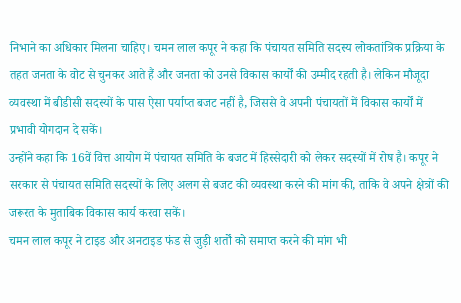निभाने का अधिकार मिलना चाहिए। चमन लाल कपूर ने कहा कि पंचायत समिति सदस्य लोकतांत्रिक प्रक्रिया के तहत जनता के वोट से चुनकर आते हैं और जनता को उनसे विकास कार्यों की उम्मीद रहती है। लेकिन मौजूदा व्यवस्था में बीडीसी सदस्यों के पास ऐसा पर्याप्त बजट नहीं है, जिससे वे अपनी पंचायतों में विकास कार्यों में प्रभावी योगदान दे सकें।
उन्होंने कहा कि 16वें वित्त आयोग में पंचायत समिति के बजट में हिस्सेदारी को लेकर सदस्यों में रोष है। कपूर ने सरकार से पंचायत समिति सदस्यों के लिए अलग से बजट की व्यवस्था करने की मांग की, ताकि वे अपने क्षेत्रों की जरूरत के मुताबिक विकास कार्य करवा सकें।
चमन लाल कपूर ने टाइड और अनटाइड फंड से जुड़ी शर्तों को समाप्त करने की मांग भी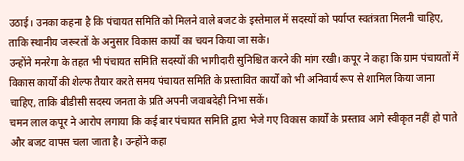उठाई। उनका कहना है कि पंचायत समिति को मिलने वाले बजट के इस्तेमाल में सदस्यों को पर्याप्त स्वतंत्रता मिलनी चाहिए, ताकि स्थानीय जरूरतों के अनुसार विकास कार्यों का चयन किया जा सके।
उन्होंने मनरेगा के तहत भी पंचायत समिति सदस्यों की भागीदारी सुनिश्चित करने की मांग रखी। कपूर ने कहा कि ग्राम पंचायतों में विकास कार्यों की शेल्फ तैयार करते समय पंचायत समिति के प्रस्तावित कार्यों को भी अनिवार्य रूप से शामिल किया जाना चाहिए, ताकि बीडीसी सदस्य जनता के प्रति अपनी जवाबदेही निभा सकें।
चमन लाल कपूर ने आरोप लगाया कि कई बार पंचायत समिति द्वारा भेजे गए विकास कार्यों के प्रस्ताव आगे स्वीकृत नहीं हो पाते और बजट वापस चला जाता है। उन्होंने कहा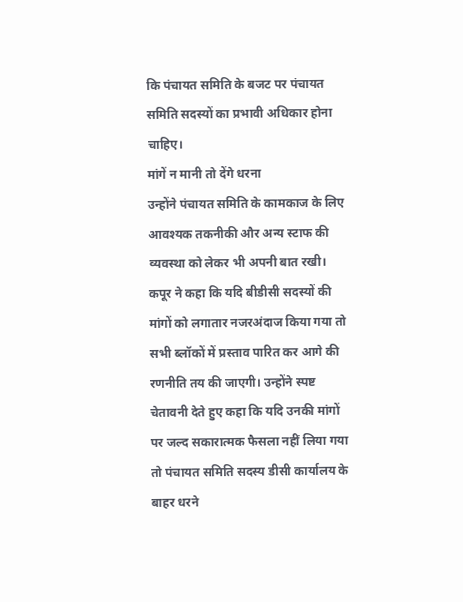कि पंचायत समिति के बजट पर पंचायत समिति सदस्यों का प्रभावी अधिकार होना चाहिए।
मांगें न मानी तो देंगे धरना
उन्होंने पंचायत समिति के कामकाज के लिए आवश्यक तकनीकी और अन्य स्टाफ की व्यवस्था को लेकर भी अपनी बात रखी। कपूर ने कहा कि यदि बीडीसी सदस्यों की मांगों को लगातार नजरअंदाज किया गया तो सभी ब्लॉकों में प्रस्ताव पारित कर आगे की रणनीति तय की जाएगी। उन्होंने स्पष्ट चेतावनी देते हुए कहा कि यदि उनकी मांगों पर जल्द सकारात्मक फैसला नहीं लिया गया तो पंचायत समिति सदस्य डीसी कार्यालय के बाहर धरने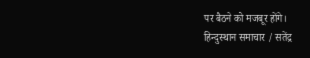पर बैठने को मजबूर होंगे।
हिन्दुस्थान समाचार / सतेंद्र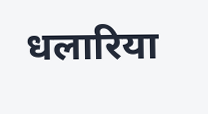धलारिया